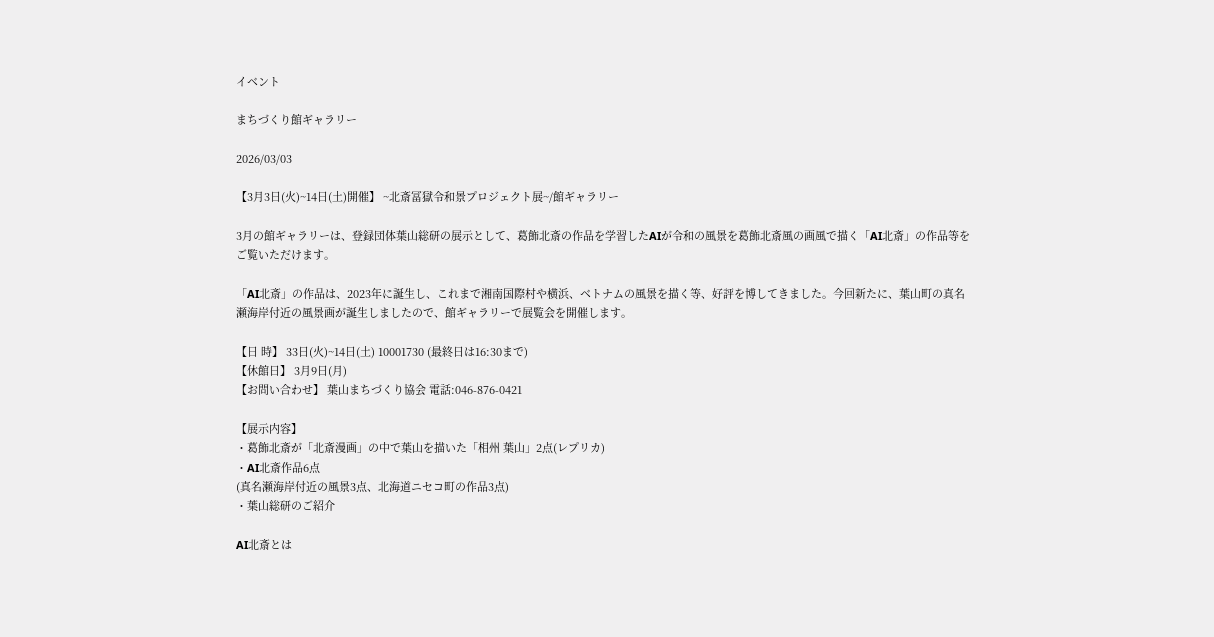イベント

まちづくり館ギャラリー

2026/03/03

【3月3日(火)~14日(土)開催】 ~北斎冨獄令和景プロジェクト展~/館ギャラリー

3月の館ギャラリーは、登録団体葉山総研の展示として、葛飾北斎の作品を学習したAIが令和の風景を葛飾北斎風の画風で描く「AI北斎」の作品等をご覧いただけます。

「AI北斎」の作品は、2023年に誕生し、これまで湘南国際村や横浜、ベトナムの風景を描く等、好評を博してきました。今回新たに、葉山町の真名瀬海岸付近の風景画が誕生しましたので、館ギャラリーで展覧会を開催します。

【日 時】 33日(火)~14日(土) 10001730 (最終日は16:30まで)
【休館日】 3月9日(月)
【お問い合わせ】 葉山まちづくり協会 電話:046-876-0421

【展示内容】
・葛飾北斎が「北斎漫画」の中で葉山を描いた「相州 葉山」2点(レプリカ)
・AI北斎作品6点
(真名瀬海岸付近の風景3点、北海道ニセコ町の作品3点)
・葉山総研のご紹介

AI北斎とは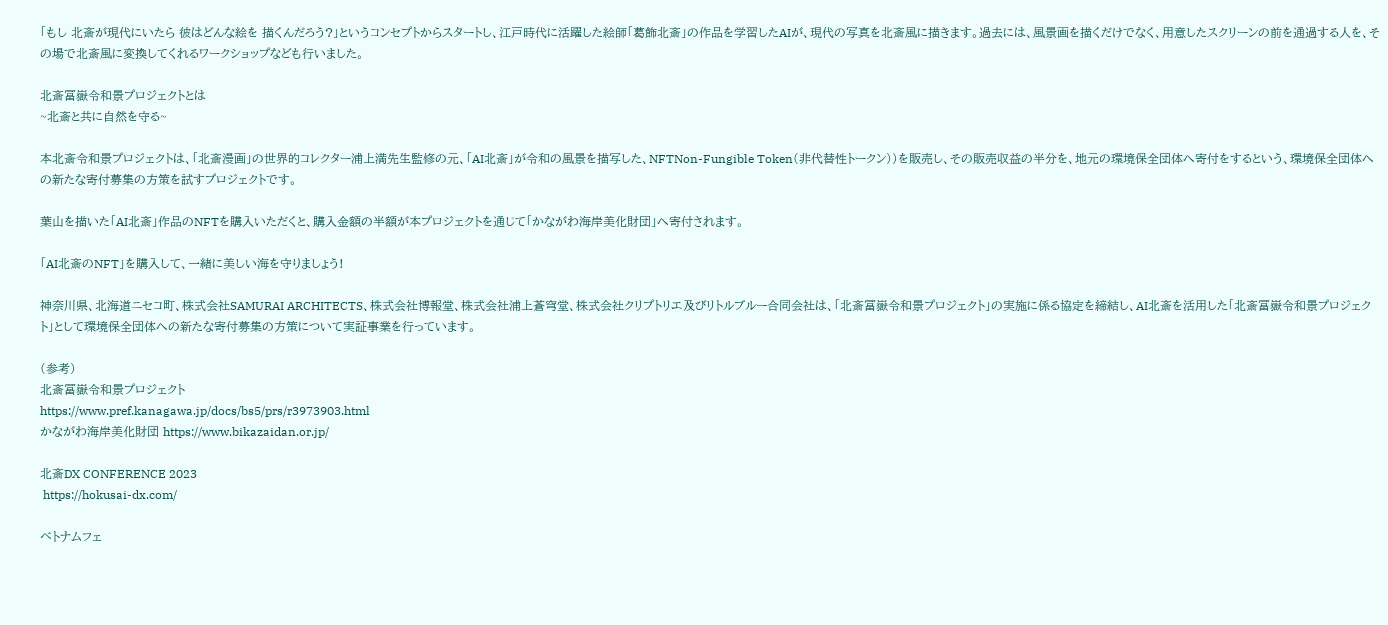「もし 北斎が現代にいたら 彼はどんな絵を 描くんだろう?」というコンセプトからスタートし、江戸時代に活躍した絵師「葛飾北斎」の作品を学習したAIが、現代の写真を北斎風に描きます。過去には、風景画を描くだけでなく、用意したスクリーンの前を通過する人を、その場で北斎風に変換してくれるワークショップなども行いました。

北斎冨嶽令和景プロジェクトとは
~北斎と共に自然を守る~

本北斎令和景プロジェクトは、「北斎漫画」の世界的コレクター浦上満先生監修の元、「AI北斎」が令和の風景を描写した、NFTNon-Fungible Token(非代替性トークン))を販売し、その販売収益の半分を、地元の環境保全団体へ寄付をするという、環境保全団体への新たな寄付募集の方策を試すプロジェクトです。

葉山を描いた「AI北斎」作品のNFTを購入いただくと、購入金額の半額が本プロジェクトを通じて「かながわ海岸美化財団」へ寄付されます。

「AI北斎のNFT」を購入して、一緒に美しい海を守りましょう!

神奈川県、北海道ニセコ町、株式会社SAMURAI ARCHITECTS、株式会社博報堂、株式会社浦上蒼穹堂、株式会社クリプトリエ及びリトルブルー合同会社は、「北斎冨嶽令和景プロジェクト」の実施に係る協定を締結し、AI北斎を活用した「北斎冨嶽令和景プロジェクト」として環境保全団体への新たな寄付募集の方策について実証事業を行っています。

(参考)
北斎冨嶽令和景プロジェクト
https://www.pref.kanagawa.jp/docs/bs5/prs/r3973903.html
かながわ海岸美化財団 https://www.bikazaidan.or.jp/

北斎DX CONFERENCE 2023
 https://hokusai-dx.com/

ベトナムフェ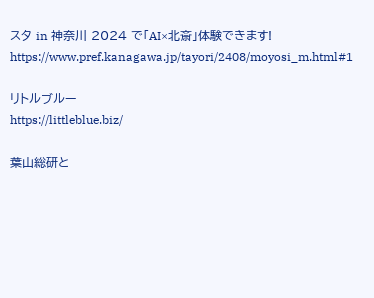スタ in 神奈川 2024 で「AI×北斎」体験できます!
https://www.pref.kanagawa.jp/tayori/2408/moyosi_m.html#1

リトルブルー
https://littleblue.biz/

葉山総研と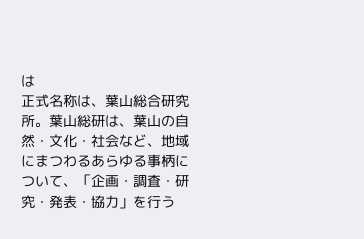は
正式名称は、葉山総合研究所。葉山総研は、葉山の自然・文化・社会など、地域にまつわるあらゆる事柄について、「企画・調査・研究・発表・協力」を行う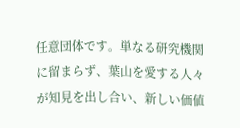任意団体です。単なる研究機関に留まらず、葉山を愛する人々が知見を出し合い、新しい価値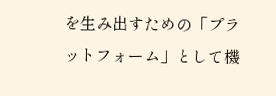を生み出すための「プラットフォーム」として機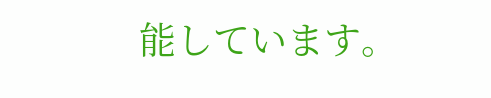能しています。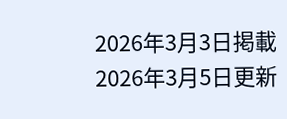2026年3月3日掲載
2026年3月5日更新